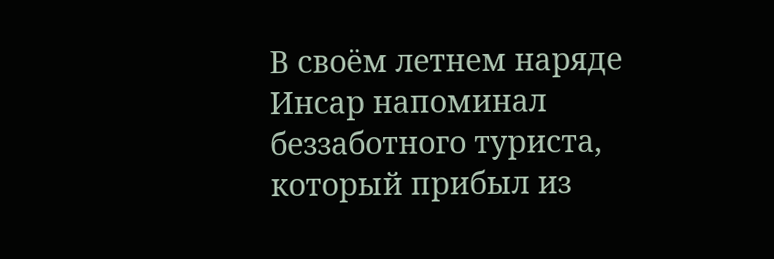В своём летнем наряде Инсар напоминал беззаботного туриста, который прибыл из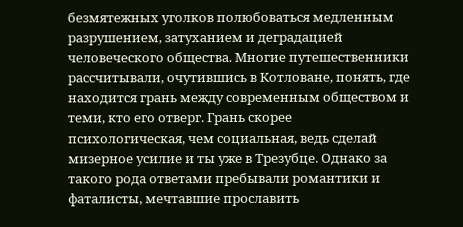безмятежных уголков полюбоваться медленным разрушением, затуханием и деградацией человеческого общества. Многие путешественники рассчитывали, очутившись в Котловане, понять, где находится грань между современным обществом и теми, кто его отверг. Грань скорее психологическая, чем социальная, ведь сделай мизерное усилие и ты уже в Трезубце. Однако за такого рода ответами пребывали романтики и фаталисты, мечтавшие прославить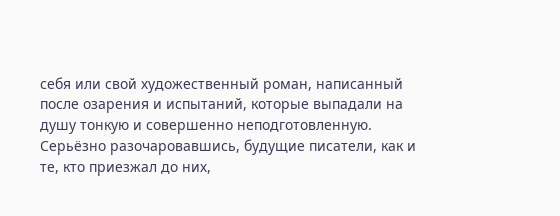себя или свой художественный роман, написанный после озарения и испытаний, которые выпадали на душу тонкую и совершенно неподготовленную. Серьёзно разочаровавшись, будущие писатели, как и те, кто приезжал до них,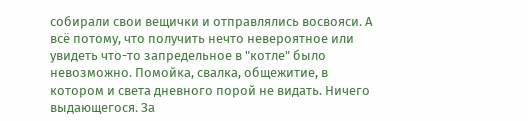собирали свои вещички и отправлялись восвояси. А всё потому, что получить нечто невероятное или увидеть что-то запредельное в "котле" было невозможно. Помойка, свалка, общежитие, в котором и света дневного порой не видать. Ничего выдающегося. За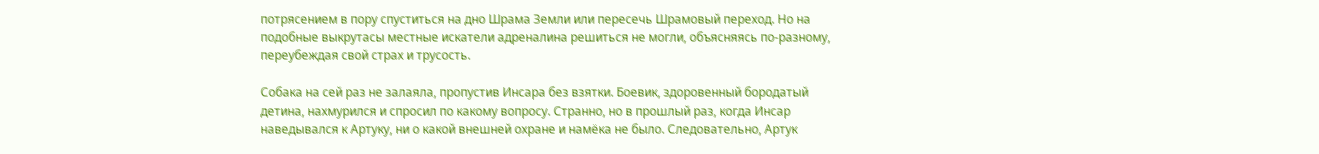потрясением в пору спуститься на дно Шрама Земли или пересечь Шрамовый переход. Но на подобные выкрутасы местные искатели адреналина решиться не могли, объясняясь по-разному, переубеждая свой страх и трусость.

Собака на сей раз не залаяла, пропустив Инсара без взятки. Боевик, здоровенный бородатый детина, нахмурился и спросил по какому вопросу. Странно, но в прошлый раз, когда Инсар наведывался к Артуку, ни о какой внешней охране и намёка не было. Следовательно, Артук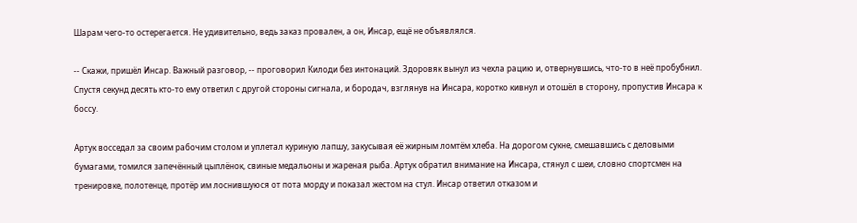Шарам чего-то остерегается. Не удивительно, ведь заказ провален, а он, Инсар, ещё не объявлялся.

-- Скажи, пришёл Инсар. Важный разговор, -- проговорил Килоди без интонаций. Здоровяк вынул из чехла рацию и, отвернувшись, что-то в неё пробубнил. Спустя секунд десять кто-то ему ответил с другой стороны сигнала, и бородач, взглянув на Инсара, коротко кивнул и отошёл в сторону, пропустив Инсара к боссу.

Артук восседал за своим рабочим столом и уплетал куриную лапшу, закусывая её жирным ломтём хлеба. На дорогом сукне, смешавшись с деловыми бумагами, томился запечённый цыплёнок, свиные медальоны и жареная рыба. Артук обратил внимание на Инсара, стянул с шеи, словно спортсмен на тренировке, полотенце, протёр им лоснившуюся от пота морду и показал жестом на стул. Инсар ответил отказом и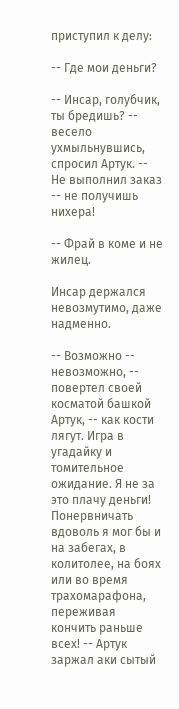приступил к делу:

-- Где мои деньги?

-- Инсар, голубчик, ты бредишь? -- весело ухмыльнувшись, спросил Артук. -- Не выполнил заказ -- не получишь нихера!

-- Фрай в коме и не жилец.

Инсар держался невозмутимо, даже надменно.

-- Возможно -- невозможно, -- повертел своей косматой башкой Артук, -- как кости лягут. Игра в угадайку и томительное ожидание. Я не за это плачу деньги! Понервничать вдоволь я мог бы и на забегах, в колитолее, на боях или во время трахомарафона, переживая кончить раньше всех! -- Артук заржал аки сытый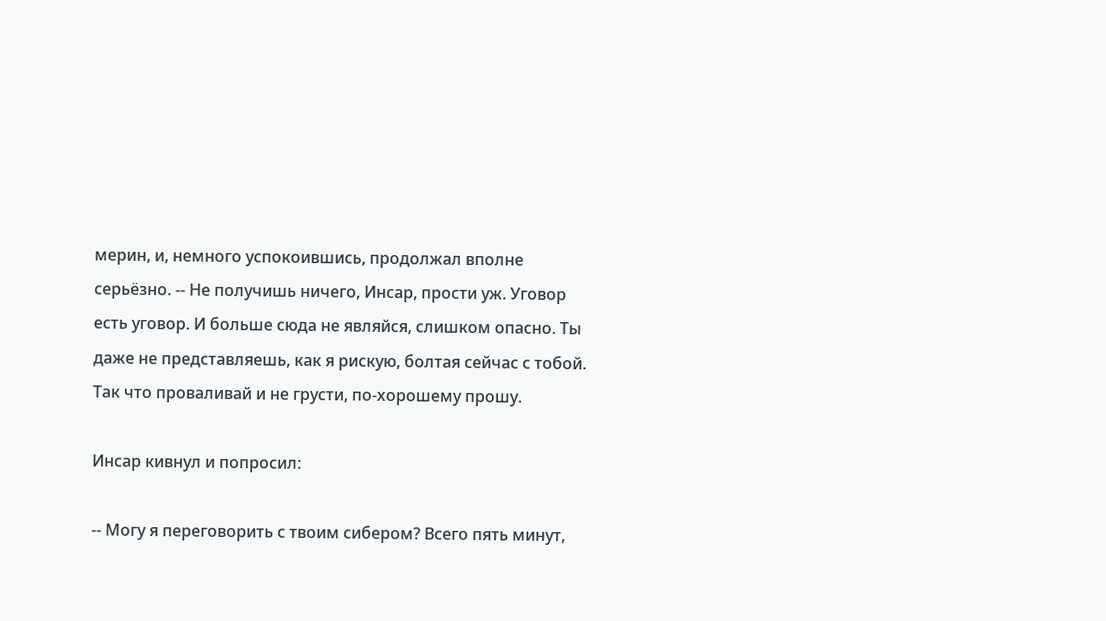мерин, и, немного успокоившись, продолжал вполне серьёзно. -- Не получишь ничего, Инсар, прости уж. Уговор есть уговор. И больше сюда не являйся, слишком опасно. Ты даже не представляешь, как я рискую, болтая сейчас с тобой. Так что проваливай и не грусти, по-хорошему прошу.

Инсар кивнул и попросил:

-- Могу я переговорить с твоим сибером? Всего пять минут,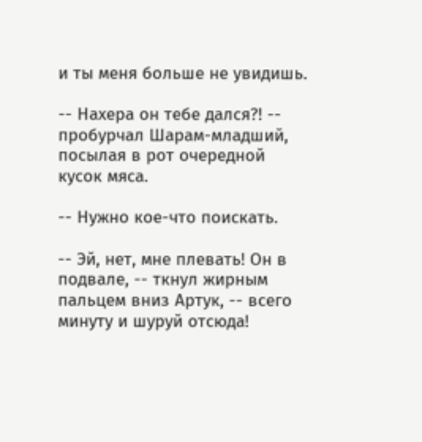и ты меня больше не увидишь.

-- Нахера он тебе дался?! -- пробурчал Шарам-младший, посылая в рот очередной кусок мяса.

-- Нужно кое-что поискать.

-- Эй, нет, мне плевать! Он в подвале, -- ткнул жирным пальцем вниз Артук, -- всего минуту и шуруй отсюда!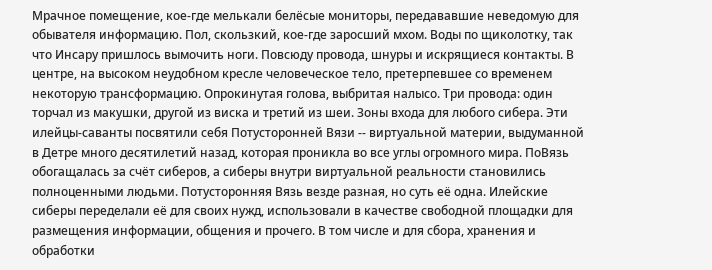Мрачное помещение, кое-где мелькали белёсые мониторы, передававшие неведомую для обывателя информацию. Пол, скользкий, кое-где заросший мхом. Воды по щиколотку, так что Инсару пришлось вымочить ноги. Повсюду провода, шнуры и искрящиеся контакты. В центре, на высоком неудобном кресле человеческое тело, претерпевшее со временем некоторую трансформацию. Опрокинутая голова, выбритая налысо. Три провода: один торчал из макушки, другой из виска и третий из шеи. Зоны входа для любого сибера. Эти илейцы-саванты посвятили себя Потусторонней Вязи -- виртуальной материи, выдуманной в Детре много десятилетий назад, которая проникла во все углы огромного мира. ПоВязь обогащалась за счёт сиберов, а сиберы внутри виртуальной реальности становились полноценными людьми. Потусторонняя Вязь везде разная, но суть её одна. Илейские сиберы переделали её для своих нужд, использовали в качестве свободной площадки для размещения информации, общения и прочего. В том числе и для сбора, хранения и обработки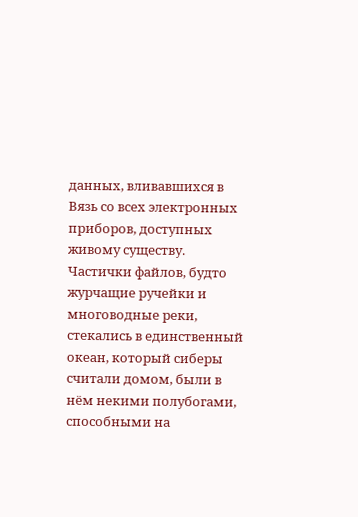данных, вливавшихся в Вязь со всех электронных приборов, доступных живому существу. Частички файлов, будто журчащие ручейки и многоводные реки, стекались в единственный океан, который сиберы считали домом, были в нём некими полубогами, способными на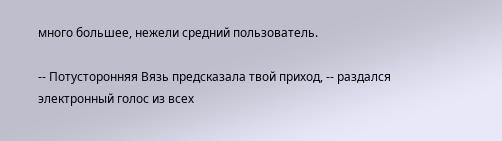много большее, нежели средний пользователь.

-- Потусторонняя Вязь предсказала твой приход, -- раздался электронный голос из всех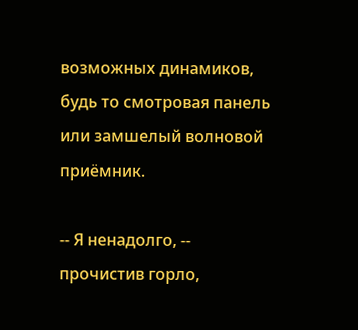возможных динамиков, будь то смотровая панель или замшелый волновой приёмник.

-- Я ненадолго, -- прочистив горло,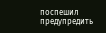поспешил предупредить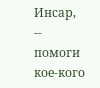Инсар, -- помоги кое-кого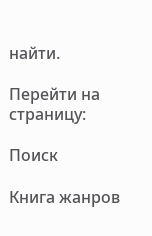найти.

Перейти на страницу:

Поиск

Книга жанров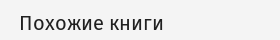Похожие книги